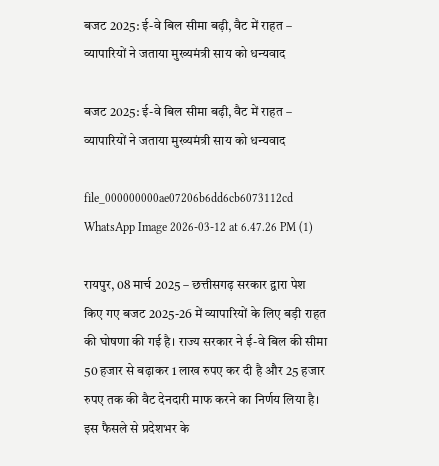बजट 2025: ई-वे बिल सीमा बढ़ी, वैट में राहत – व्यापारियों ने जताया मुख्यमंत्री साय को धन्यवाद

बजट 2025: ई-वे बिल सीमा बढ़ी, वैट में राहत – व्यापारियों ने जताया मुख्यमंत्री साय को धन्यवाद

file_000000000ae07206b6dd6cb6073112cd
WhatsApp Image 2026-03-12 at 6.47.26 PM (1)

रायपुर, 08 मार्च 2025 – छत्तीसगढ़ सरकार द्वारा पेश किए गए बजट 2025-26 में व्यापारियों के लिए बड़ी राहत की घोषणा की गई है। राज्य सरकार ने ई-वे बिल की सीमा 50 हजार से बढ़ाकर 1 लाख रुपए कर दी है और 25 हजार रुपए तक की वैट देनदारी माफ करने का निर्णय लिया है। इस फैसले से प्रदेशभर के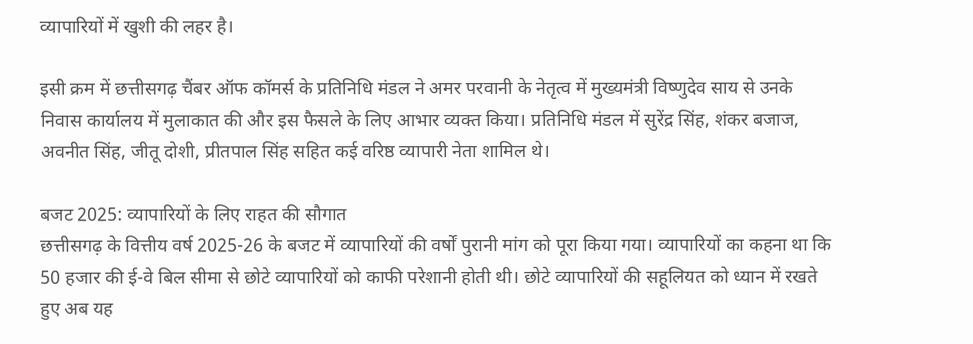व्यापारियों में खुशी की लहर है।

इसी क्रम में छत्तीसगढ़ चैंबर ऑफ कॉमर्स के प्रतिनिधि मंडल ने अमर परवानी के नेतृत्व में मुख्यमंत्री विष्णुदेव साय से उनके निवास कार्यालय में मुलाकात की और इस फैसले के लिए आभार व्यक्त किया। प्रतिनिधि मंडल में सुरेंद्र सिंह, शंकर बजाज, अवनीत सिंह, जीतू दोशी, प्रीतपाल सिंह सहित कई वरिष्ठ व्यापारी नेता शामिल थे।

बजट 2025: व्यापारियों के लिए राहत की सौगात
छत्तीसगढ़ के वित्तीय वर्ष 2025-26 के बजट में व्यापारियों की वर्षों पुरानी मांग को पूरा किया गया। व्यापारियों का कहना था कि 50 हजार की ई-वे बिल सीमा से छोटे व्यापारियों को काफी परेशानी होती थी। छोटे व्यापारियों की सहूलियत को ध्यान में रखते हुए अब यह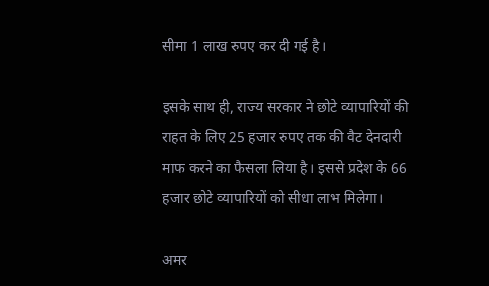सीमा 1 लाख रुपए कर दी गई है।

इसके साथ ही, राज्य सरकार ने छोटे व्यापारियों की राहत के लिए 25 हजार रुपए तक की वैट देनदारी माफ करने का फैसला लिया है। इससे प्रदेश के 66 हजार छोटे व्यापारियों को सीधा लाभ मिलेगा।

अमर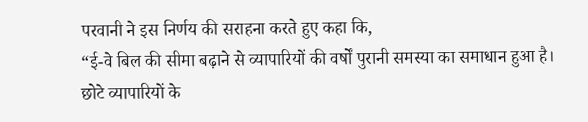परवानी ने इस निर्णय की सराहना करते हुए कहा कि,
“ई-वे बिल की सीमा बढ़ाने से व्यापारियों की वर्षों पुरानी समस्या का समाधान हुआ है। छोटे व्यापारियों के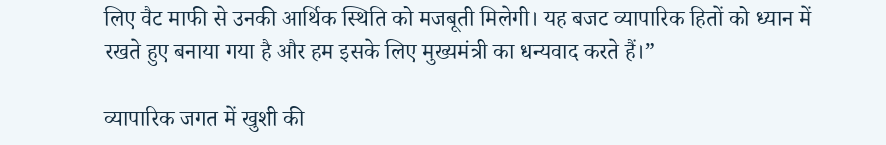लिए वैट माफी से उनकी आर्थिक स्थिति को मजबूती मिलेगी। यह बजट व्यापारिक हितों को ध्यान में रखते हुए बनाया गया है और हम इसके लिए मुख्यमंत्री का धन्यवाद करते हैं।”

व्यापारिक जगत में खुशी की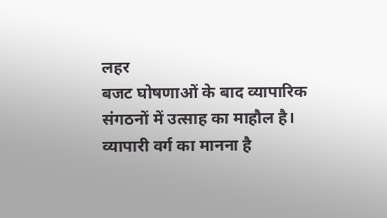लहर
बजट घोषणाओं के बाद व्यापारिक संगठनों में उत्साह का माहौल है। व्यापारी वर्ग का मानना है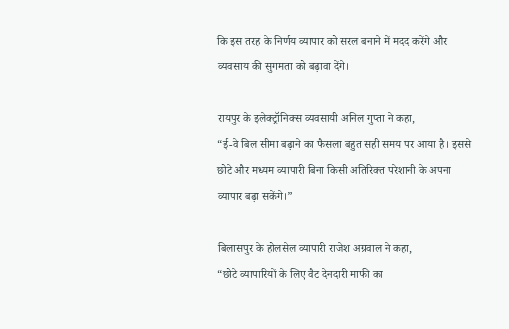कि इस तरह के निर्णय व्यापार को सरल बनाने में मदद करेंगे और व्यवसाय की सुगमता को बढ़ावा देंगे।

रायपुर के इलेक्ट्रॉनिक्स व्यवसायी अनिल गुप्ता ने कहा,
“ई-वे बिल सीमा बढ़ाने का फैसला बहुत सही समय पर आया है। इससे छोटे और मध्यम व्यापारी बिना किसी अतिरिक्त परेशानी के अपना व्यापार बढ़ा सकेंगे।”

बिलासपुर के होलसेल व्यापारी राजेश अग्रवाल ने कहा,
“छोटे व्यापारियों के लिए वैट देनदारी माफी का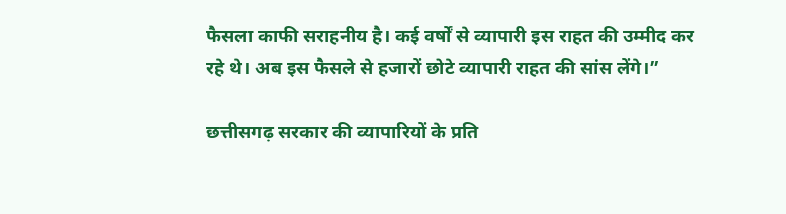फैसला काफी सराहनीय है। कई वर्षों से व्यापारी इस राहत की उम्मीद कर रहे थे। अब इस फैसले से हजारों छोटे व्यापारी राहत की सांस लेंगे।”

छत्तीसगढ़ सरकार की व्यापारियों के प्रति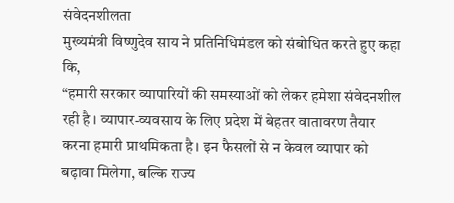संवेदनशीलता
मुख्यमंत्री विष्णुदेव साय ने प्रतिनिधिमंडल को संबोधित करते हुए कहा कि,
“हमारी सरकार व्यापारियों की समस्याओं को लेकर हमेशा संवेदनशील रही है। व्यापार-व्यवसाय के लिए प्रदेश में बेहतर वातावरण तैयार करना हमारी प्राथमिकता है। इन फैसलों से न केवल व्यापार को बढ़ावा मिलेगा, बल्कि राज्य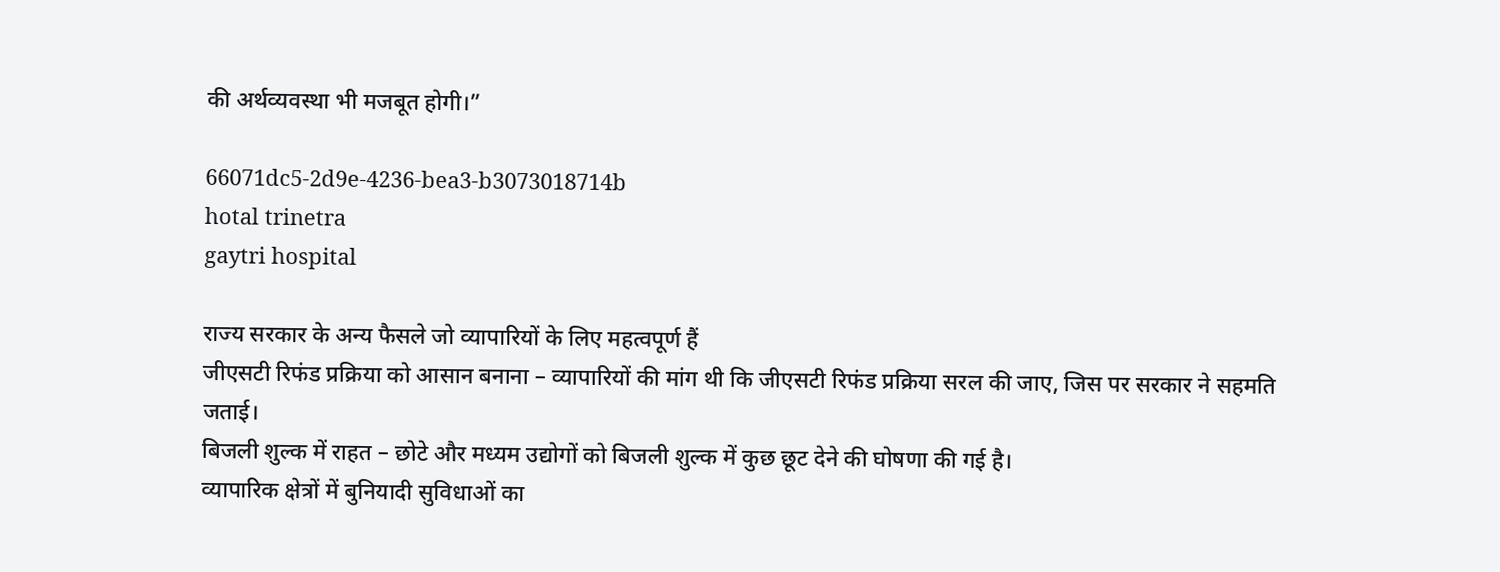की अर्थव्यवस्था भी मजबूत होगी।”

66071dc5-2d9e-4236-bea3-b3073018714b
hotal trinetra
gaytri hospital

राज्य सरकार के अन्य फैसले जो व्यापारियों के लिए महत्वपूर्ण हैं
जीएसटी रिफंड प्रक्रिया को आसान बनाना – व्यापारियों की मांग थी कि जीएसटी रिफंड प्रक्रिया सरल की जाए, जिस पर सरकार ने सहमति जताई।
बिजली शुल्क में राहत – छोटे और मध्यम उद्योगों को बिजली शुल्क में कुछ छूट देने की घोषणा की गई है।
व्यापारिक क्षेत्रों में बुनियादी सुविधाओं का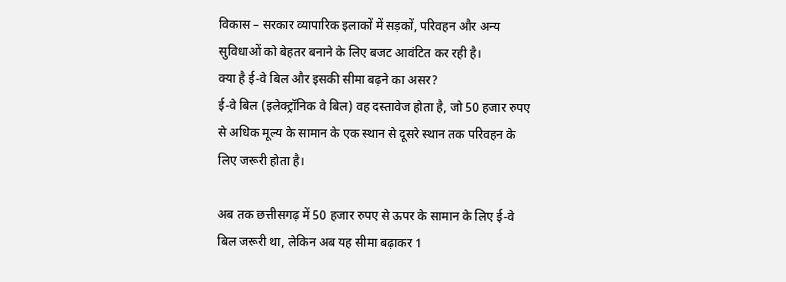विकास – सरकार व्यापारिक इलाकों में सड़कों, परिवहन और अन्य सुविधाओं को बेहतर बनाने के लिए बजट आवंटित कर रही है।
क्या है ई-वे बिल और इसकी सीमा बढ़ने का असर?
ई-वे बिल (इलेक्ट्रॉनिक वे बिल) वह दस्तावेज होता है, जो 50 हजार रुपए से अधिक मूल्य के सामान के एक स्थान से दूसरे स्थान तक परिवहन के लिए जरूरी होता है।

अब तक छत्तीसगढ़ में 50 हजार रुपए से ऊपर के सामान के लिए ई-वे बिल जरूरी था, लेकिन अब यह सीमा बढ़ाकर 1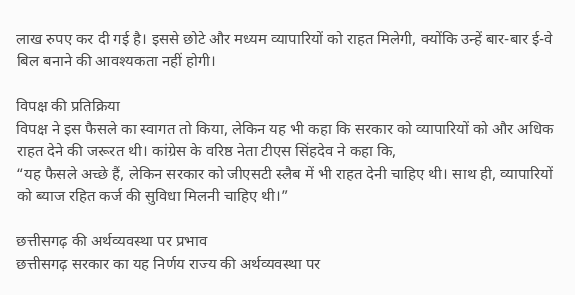लाख रुपए कर दी गई है। इससे छोटे और मध्यम व्यापारियों को राहत मिलेगी, क्योंकि उन्हें बार-बार ई-वे बिल बनाने की आवश्यकता नहीं होगी।

विपक्ष की प्रतिक्रिया
विपक्ष ने इस फैसले का स्वागत तो किया, लेकिन यह भी कहा कि सरकार को व्यापारियों को और अधिक राहत देने की जरूरत थी। कांग्रेस के वरिष्ठ नेता टीएस सिंहदेव ने कहा कि,
“यह फैसले अच्छे हैं, लेकिन सरकार को जीएसटी स्लैब में भी राहत देनी चाहिए थी। साथ ही, व्यापारियों को ब्याज रहित कर्ज की सुविधा मिलनी चाहिए थी।”

छत्तीसगढ़ की अर्थव्यवस्था पर प्रभाव
छत्तीसगढ़ सरकार का यह निर्णय राज्य की अर्थव्यवस्था पर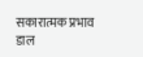सकारात्मक प्रभाव डाल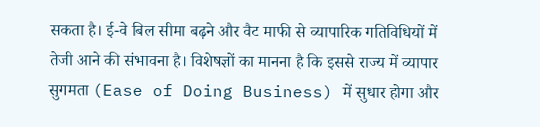सकता है। ई-वे बिल सीमा बढ़ने और वैट माफी से व्यापारिक गतिविधियों में तेजी आने की संभावना है। विशेषज्ञों का मानना है कि इससे राज्य में व्यापार सुगमता (Ease of Doing Business) में सुधार होगा और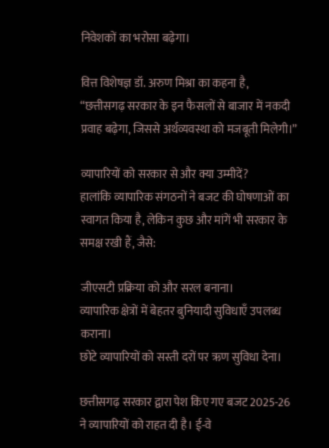निवेशकों का भरोसा बढ़ेगा।

वित्त विशेषज्ञ डॉ. अरुण मिश्रा का कहना है,
“छत्तीसगढ़ सरकार के इन फैसलों से बाजार में नकदी प्रवाह बढ़ेगा, जिससे अर्थव्यवस्था को मजबूती मिलेगी।”

व्यापारियों को सरकार से और क्या उम्मीदें?
हालांकि व्यापारिक संगठनों ने बजट की घोषणाओं का स्वागत किया है, लेकिन कुछ और मांगें भी सरकार के समक्ष रखी हैं, जैसे:

जीएसटी प्रक्रिया को और सरल बनाना।
व्यापारिक क्षेत्रों में बेहतर बुनियादी सुविधाएँ उपलब्ध कराना।
छोटे व्यापारियों को सस्ती दरों पर ऋण सुविधा देना।

छत्तीसगढ़ सरकार द्वारा पेश किए गए बजट 2025-26 ने व्यापारियों को राहत दी है। ई-वे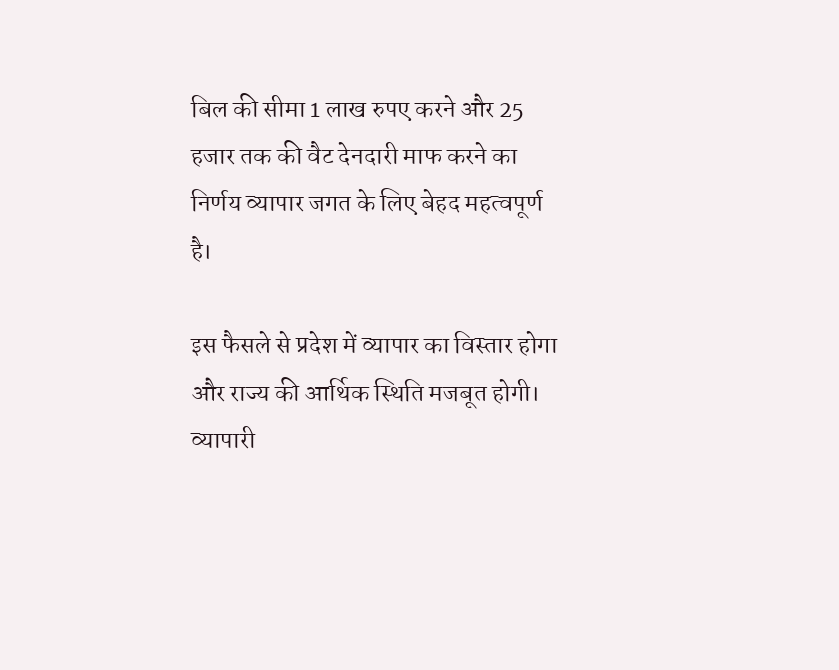बिल की सीमा 1 लाख रुपए करने और 25 हजार तक की वैट देनदारी माफ करने का निर्णय व्यापार जगत के लिए बेहद महत्वपूर्ण है।

इस फैसले से प्रदेश में व्यापार का विस्तार होगा और राज्य की आर्थिक स्थिति मजबूत होगी। व्यापारी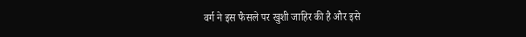वर्ग ने इस फैसले पर खुशी जाहिर की है और इसे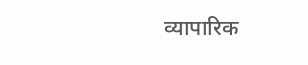व्यापारिक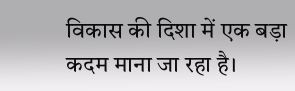विकास की दिशा में एक बड़ा कदम माना जा रहा है।